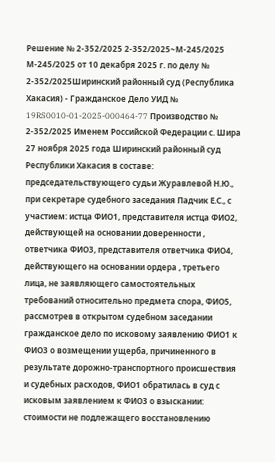Решение № 2-352/2025 2-352/2025~М-245/2025 М-245/2025 от 10 декабря 2025 г. по делу № 2-352/2025Ширинский районный суд (Республика Хакасия) - Гражданское Дело УИД № 19RS0010-01-2025-000464-77 Производство № 2-352/2025 Именем Российской Федерации с. Шира 27 ноября 2025 года Ширинский районный суд Республики Хакасия в составе: председательствующего судьи Журавлевой Н.Ю., при секретаре судебного заседания Падчик Е.С., с участием: истца ФИО1, представителя истца ФИО2, действующей на основании доверенности , ответчика ФИО3, представителя ответчика ФИО4, действующего на основании ордера , третьего лица, не заявляющего самостоятельных требований относительно предмета спора, ФИО5, рассмотрев в открытом судебном заседании гражданское дело по исковому заявлению ФИО1 к ФИО3 о возмещении ущерба, причиненного в результате дорожно-транспортного происшествия и судебных расходов, ФИО1 обратилась в суд с исковым заявлением к ФИО3 о взыскании: стоимости не подлежащего восстановлению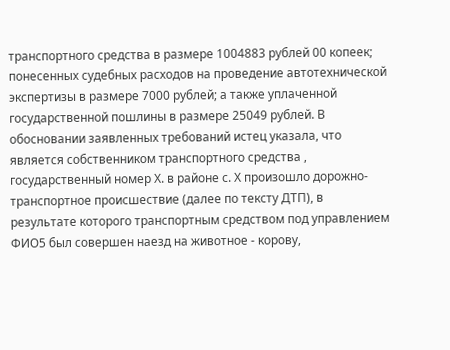транспортного средства в размере 1004883 рублей 00 копеек; понесенных судебных расходов на проведение автотехнической экспертизы в размере 7000 рублей; а также уплаченной государственной пошлины в размере 25049 рублей. В обосновании заявленных требований истец указала, что является собственником транспортного средства , государственный номер Х. в районе с. Х произошло дорожно-транспортное происшествие (далее по тексту ДТП), в результате которого транспортным средством под управлением ФИО5 был совершен наезд на животное - корову,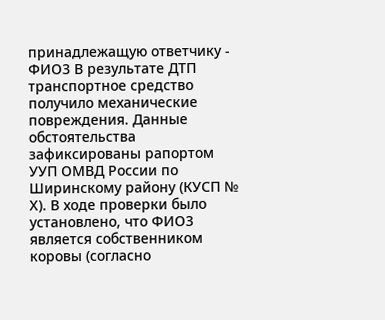принадлежащую ответчику - ФИО3 В результате ДТП транспортное средство получило механические повреждения. Данные обстоятельства зафиксированы рапортом УУП ОМВД России по Ширинскому району (КУСП № Х). В ходе проверки было установлено, что ФИО3 является собственником коровы (согласно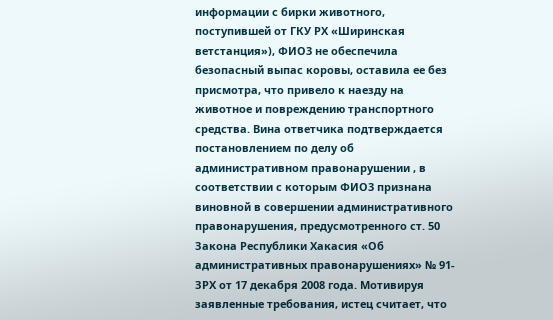информации с бирки животного, поступившей от ГКУ РХ «Ширинская ветстанция»), ФИО3 не обеспечила безопасный выпас коровы, оставила ее без присмотра, что привело к наезду на животное и повреждению транспортного средства. Вина ответчика подтверждается постановлением по делу об административном правонарушении , в соответствии с которым ФИО3 признана виновной в совершении административного правонарушения, предусмотренного ст. 50 Закона Республики Хакасия «Об административных правонарушениях» № 91-ЗРХ от 17 декабря 2008 года. Мотивируя заявленные требования, истец считает, что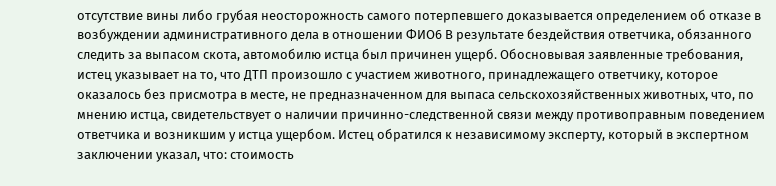отсутствие вины либо грубая неосторожность самого потерпевшего доказывается определением об отказе в возбуждении административного дела в отношении ФИО6 В результате бездействия ответчика, обязанного следить за выпасом скота, автомобилю истца был причинен ущерб. Обосновывая заявленные требования, истец указывает на то, что ДТП произошло с участием животного, принадлежащего ответчику, которое оказалось без присмотра в месте, не предназначенном для выпаса сельскохозяйственных животных, что, по мнению истца, свидетельствует о наличии причинно-следственной связи между противоправным поведением ответчика и возникшим у истца ущербом. Истец обратился к независимому эксперту, который в экспертном заключении указал, что: стоимость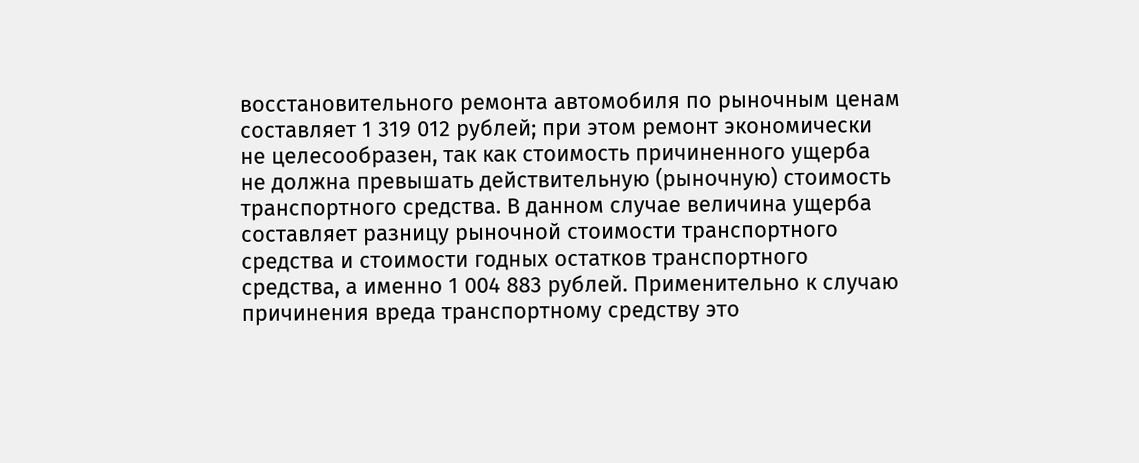восстановительного ремонта автомобиля по рыночным ценам составляет 1 319 012 рублей; при этом ремонт экономически не целесообразен, так как стоимость причиненного ущерба не должна превышать действительную (рыночную) стоимость транспортного средства. В данном случае величина ущерба составляет разницу рыночной стоимости транспортного средства и стоимости годных остатков транспортного средства, а именно 1 004 883 рублей. Применительно к случаю причинения вреда транспортному средству это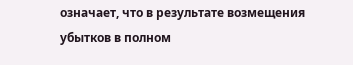означает, что в результате возмещения убытков в полном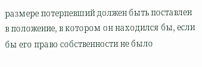размере потерпевший должен быть поставлен в положение, в котором он находился бы, если бы его право собственности не было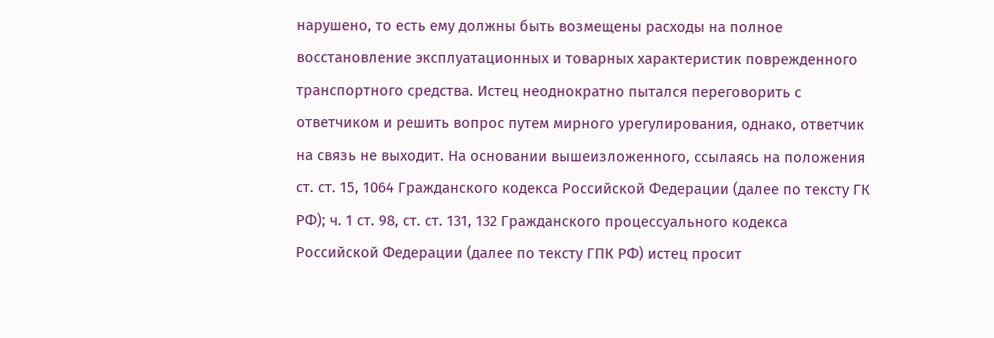нарушено, то есть ему должны быть возмещены расходы на полное восстановление эксплуатационных и товарных характеристик поврежденного транспортного средства. Истец неоднократно пытался переговорить с ответчиком и решить вопрос путем мирного урегулирования, однако, ответчик на связь не выходит. На основании вышеизложенного, ссылаясь на положения ст. ст. 15, 1064 Гражданского кодекса Российской Федерации (далее по тексту ГК РФ); ч. 1 ст. 98, ст. ст. 131, 132 Гражданского процессуального кодекса Российской Федерации (далее по тексту ГПК РФ) истец просит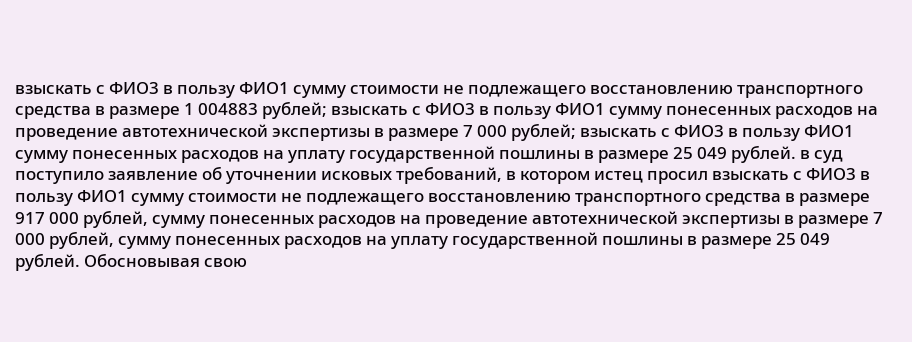взыскать с ФИО3 в пользу ФИО1 сумму стоимости не подлежащего восстановлению транспортного средства в размере 1 004883 рублей; взыскать с ФИО3 в пользу ФИО1 сумму понесенных расходов на проведение автотехнической экспертизы в размере 7 000 рублей; взыскать с ФИО3 в пользу ФИО1 сумму понесенных расходов на уплату государственной пошлины в размере 25 049 рублей. в суд поступило заявление об уточнении исковых требований, в котором истец просил взыскать с ФИО3 в пользу ФИО1 сумму стоимости не подлежащего восстановлению транспортного средства в размере 917 000 рублей, сумму понесенных расходов на проведение автотехнической экспертизы в размере 7 000 рублей, сумму понесенных расходов на уплату государственной пошлины в размере 25 049 рублей. Обосновывая свою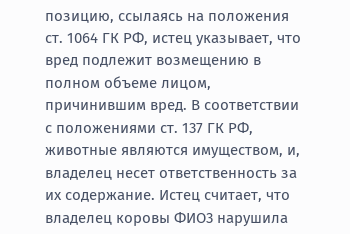позицию, ссылаясь на положения ст. 1064 ГК РФ, истец указывает, что вред подлежит возмещению в полном объеме лицом, причинившим вред. В соответствии с положениями ст. 137 ГК РФ, животные являются имуществом, и, владелец несет ответственность за их содержание. Истец считает, что владелец коровы ФИО3 нарушила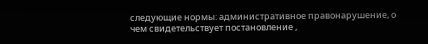следующие нормы: административное правонарушение, о чем свидетельствует постановление ,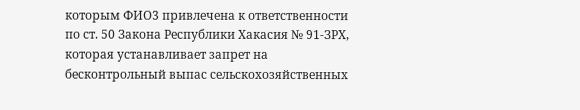которым ФИО3 привлечена к ответственности по ст. 50 Закона Республики Хакасия № 91-ЗРХ, которая устанавливает запрет на бесконтрольный выпас сельскохозяйственных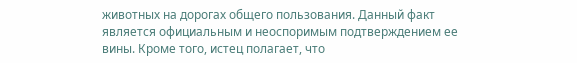животных на дорогах общего пользования. Данный факт является официальным и неоспоримым подтверждением ее вины. Кроме того, истец полагает, что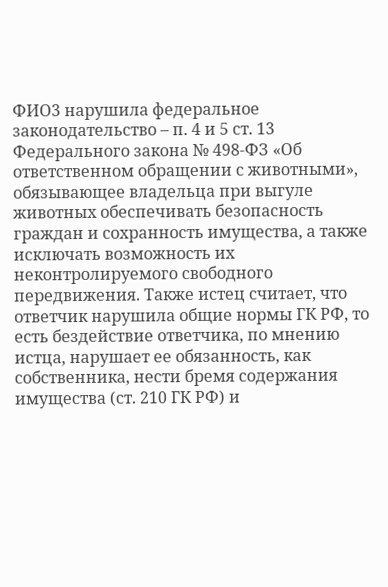ФИО3 нарушила федеральное законодательство – п. 4 и 5 ст. 13 Федерального закона № 498-ФЗ «Об ответственном обращении с животными», обязывающее владельца при выгуле животных обеспечивать безопасность граждан и сохранность имущества, а также исключать возможность их неконтролируемого свободного передвижения. Также истец считает, что ответчик нарушила общие нормы ГК РФ, то есть бездействие ответчика, по мнению истца, нарушает ее обязанность, как собственника, нести бремя содержания имущества (ст. 210 ГК РФ) и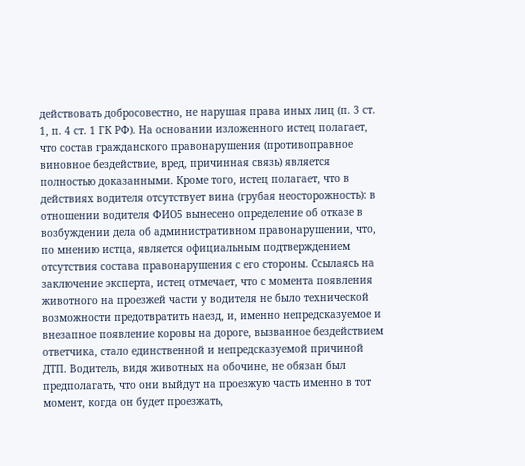действовать добросовестно, не нарушая права иных лиц (п. 3 ст. 1, п. 4 ст. 1 ГК РФ). На основании изложенного истец полагает, что состав гражданского правонарушения (противоправное виновное бездействие, вред, причинная связь) является полностью доказанными. Кроме того, истец полагает, что в действиях водителя отсутствует вина (грубая неосторожность): в отношении водителя ФИО5 вынесено определение об отказе в возбуждении дела об административном правонарушении, что, по мнению истца, является официальным подтверждением отсутствия состава правонарушения с его стороны. Ссылаясь на заключение эксперта, истец отмечает, что с момента появления животного на проезжей части у водителя не было технической возможности предотвратить наезд, и, именно непредсказуемое и внезапное появление коровы на дороге, вызванное бездействием ответчика, стало единственной и непредсказуемой причиной ДТП. Водитель, видя животных на обочине, не обязан был предполагать, что они выйдут на проезжую часть именно в тот момент, когда он будет проезжать,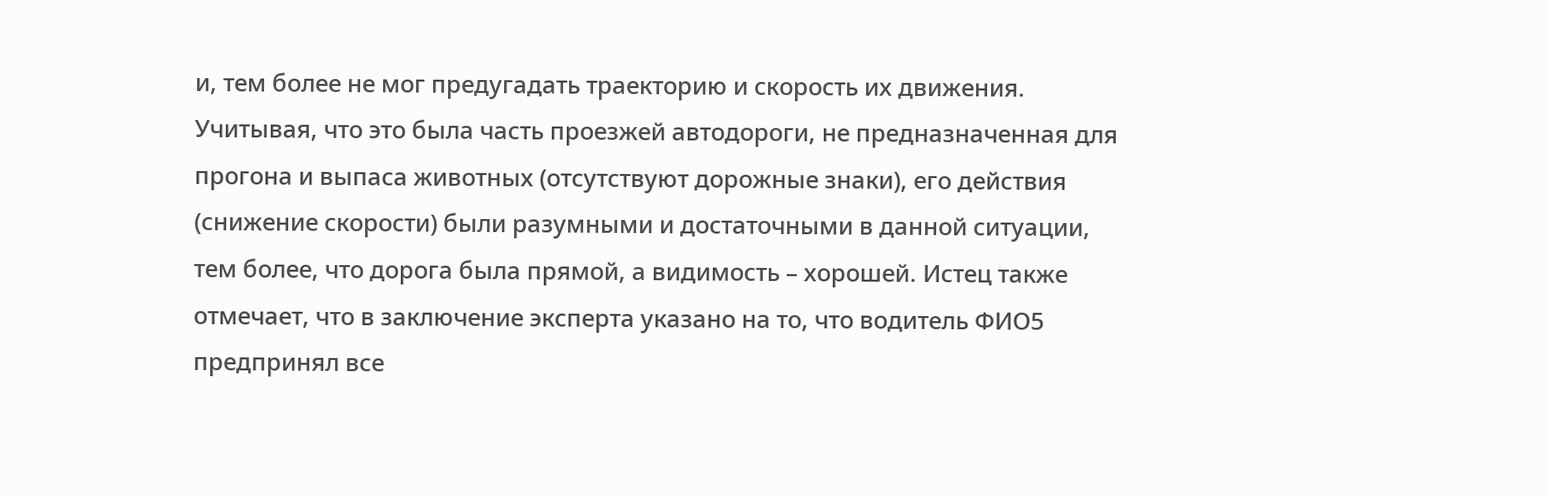и, тем более не мог предугадать траекторию и скорость их движения. Учитывая, что это была часть проезжей автодороги, не предназначенная для прогона и выпаса животных (отсутствуют дорожные знаки), его действия (снижение скорости) были разумными и достаточными в данной ситуации, тем более, что дорога была прямой, а видимость – хорошей. Истец также отмечает, что в заключение эксперта указано на то, что водитель ФИО5 предпринял все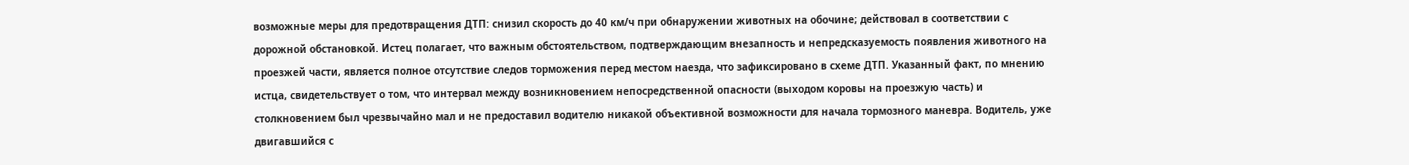возможные меры для предотвращения ДТП: снизил скорость до 40 км/ч при обнаружении животных на обочине; действовал в соответствии с дорожной обстановкой. Истец полагает, что важным обстоятельством, подтверждающим внезапность и непредсказуемость появления животного на проезжей части, является полное отсутствие следов торможения перед местом наезда, что зафиксировано в схеме ДТП. Указанный факт, по мнению истца, свидетельствует о том, что интервал между возникновением непосредственной опасности (выходом коровы на проезжую часть) и столкновением был чрезвычайно мал и не предоставил водителю никакой объективной возможности для начала тормозного маневра. Водитель, уже двигавшийся с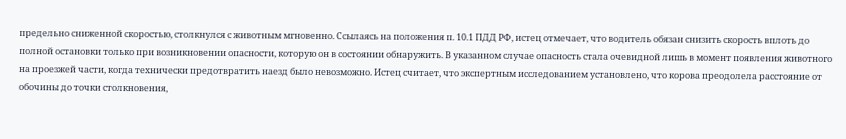предельно сниженной скоростью, столкнулся с животным мгновенно. Ссылаясь на положения п. 10.1 ПДД РФ, истец отмечает, что водитель обязан снизить скорость вплоть до полной остановки только при возникновении опасности, которую он в состоянии обнаружить. В указанном случае опасность стала очевидной лишь в момент появления животного на проезжей части, когда технически предотвратить наезд было невозможно. Истец считает, что экспертным исследованием установлено, что корова преодолела расстояние от обочины до точки столкновения,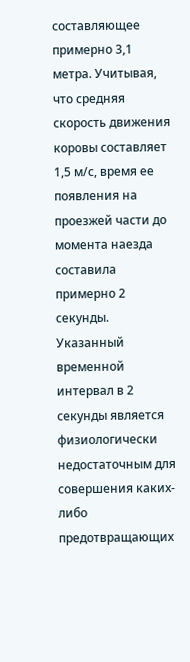составляющее примерно 3,1 метра. Учитывая, что средняя скорость движения коровы составляет 1,5 м/с, время ее появления на проезжей части до момента наезда составила примерно 2 секунды. Указанный временной интервал в 2 секунды является физиологически недостаточным для совершения каких-либо предотвращающих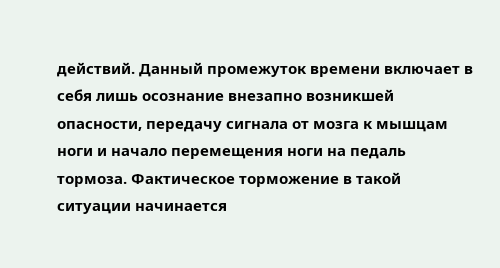действий. Данный промежуток времени включает в себя лишь осознание внезапно возникшей опасности, передачу сигнала от мозга к мышцам ноги и начало перемещения ноги на педаль тормоза. Фактическое торможение в такой ситуации начинается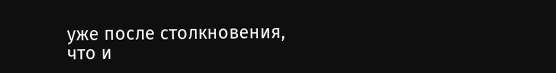уже после столкновения, что и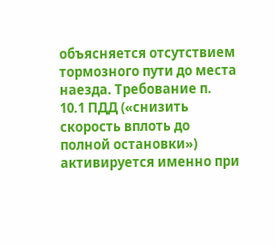объясняется отсутствием тормозного пути до места наезда. Требование п. 10.1 ПДД («снизить скорость вплоть до полной остановки») активируется именно при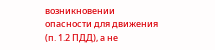возникновении опасности для движения (п. 1.2 ПДД), а не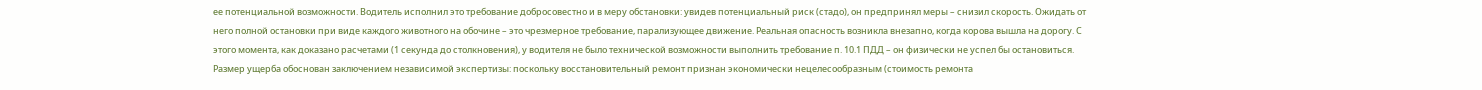ее потенциальной возможности. Водитель исполнил это требование добросовестно и в меру обстановки: увидев потенциальный риск (стадо), он предпринял меры – снизил скорость. Ожидать от него полной остановки при виде каждого животного на обочине – это чрезмерное требование, парализующее движение. Реальная опасность возникла внезапно, когда корова вышла на дорогу. С этого момента, как доказано расчетами (1 секунда до столкновения), у водителя не было технической возможности выполнить требование п. 10.1 ПДД – он физически не успел бы остановиться. Размер ущерба обоснован заключением независимой экспертизы: поскольку восстановительный ремонт признан экономически нецелесообразным (стоимость ремонта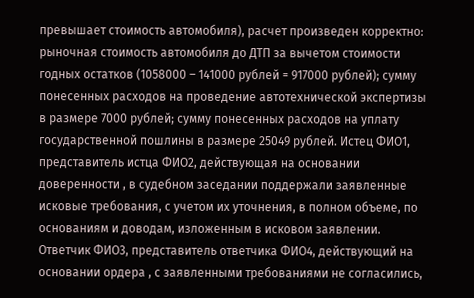превышает стоимость автомобиля), расчет произведен корректно: рыночная стоимость автомобиля до ДТП за вычетом стоимости годных остатков (1058000 – 141000 рублей = 917000 рублей); сумму понесенных расходов на проведение автотехнической экспертизы в размере 7000 рублей; сумму понесенных расходов на уплату государственной пошлины в размере 25049 рублей. Истец ФИО1, представитель истца ФИО2, действующая на основании доверенности , в судебном заседании поддержали заявленные исковые требования, с учетом их уточнения, в полном объеме, по основаниям и доводам, изложенным в исковом заявлении. Ответчик ФИО3, представитель ответчика ФИО4, действующий на основании ордера , с заявленными требованиями не согласились,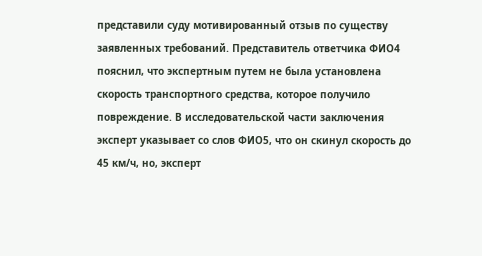представили суду мотивированный отзыв по существу заявленных требований. Представитель ответчика ФИО4 пояснил, что экспертным путем не была установлена скорость транспортного средства, которое получило повреждение. В исследовательской части заключения эксперт указывает со слов ФИО5, что он скинул скорость до 45 км/ч, но, эксперт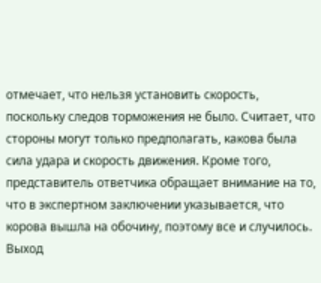отмечает, что нельзя установить скорость, поскольку следов торможения не было. Считает, что стороны могут только предполагать, какова была сила удара и скорость движения. Кроме того, представитель ответчика обращает внимание на то, что в экспертном заключении указывается, что корова вышла на обочину, поэтому все и случилось. Выход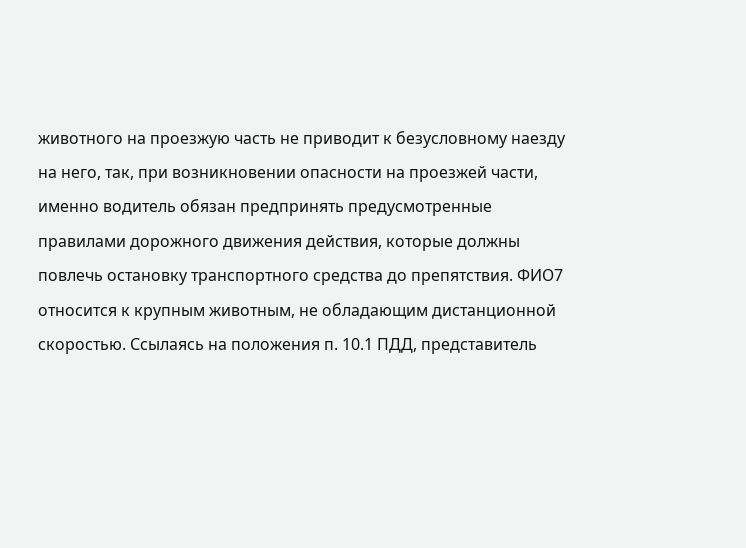животного на проезжую часть не приводит к безусловному наезду на него, так, при возникновении опасности на проезжей части, именно водитель обязан предпринять предусмотренные правилами дорожного движения действия, которые должны повлечь остановку транспортного средства до препятствия. ФИО7 относится к крупным животным, не обладающим дистанционной скоростью. Ссылаясь на положения п. 10.1 ПДД, представитель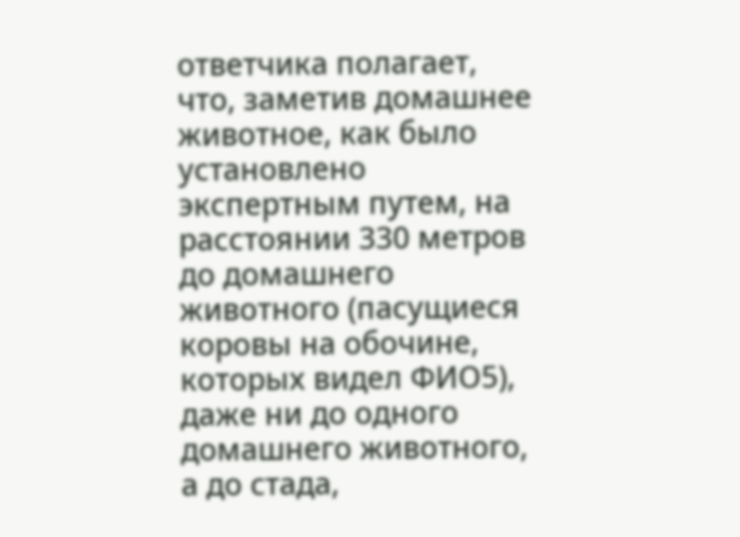ответчика полагает, что, заметив домашнее животное, как было установлено экспертным путем, на расстоянии 330 метров до домашнего животного (пасущиеся коровы на обочине, которых видел ФИО5), даже ни до одного домашнего животного, а до стада,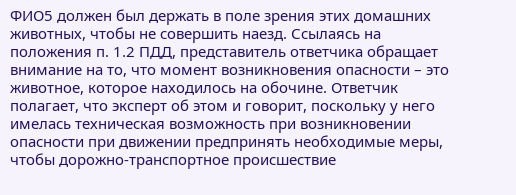ФИО5 должен был держать в поле зрения этих домашних животных, чтобы не совершить наезд. Ссылаясь на положения п. 1.2 ПДД, представитель ответчика обращает внимание на то, что момент возникновения опасности – это животное, которое находилось на обочине. Ответчик полагает, что эксперт об этом и говорит, поскольку у него имелась техническая возможность при возникновении опасности при движении предпринять необходимые меры, чтобы дорожно-транспортное происшествие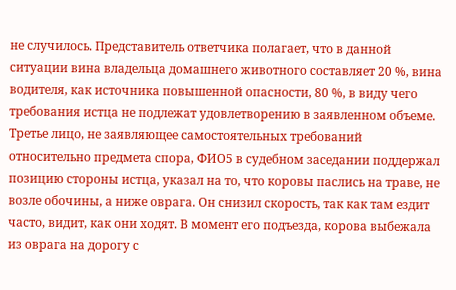не случилось. Представитель ответчика полагает, что в данной ситуации вина владельца домашнего животного составляет 20 %, вина водителя, как источника повышенной опасности, 80 %, в виду чего требования истца не подлежат удовлетворению в заявленном объеме. Третье лицо, не заявляющее самостоятельных требований относительно предмета спора, ФИО5 в судебном заседании поддержал позицию стороны истца, указал на то, что коровы паслись на траве, не возле обочины, а ниже оврага. Он снизил скорость, так как там ездит часто, видит, как они ходят. В момент его подъезда, корова выбежала из оврага на дорогу с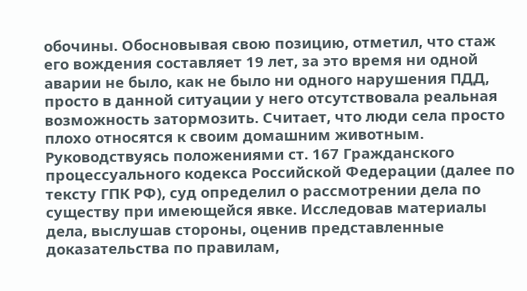обочины. Обосновывая свою позицию, отметил, что стаж его вождения составляет 19 лет, за это время ни одной аварии не было, как не было ни одного нарушения ПДД, просто в данной ситуации у него отсутствовала реальная возможность затормозить. Считает, что люди села просто плохо относятся к своим домашним животным. Руководствуясь положениями ст. 167 Гражданского процессуального кодекса Российской Федерации (далее по тексту ГПК РФ), суд определил о рассмотрении дела по существу при имеющейся явке. Исследовав материалы дела, выслушав стороны, оценив представленные доказательства по правилам,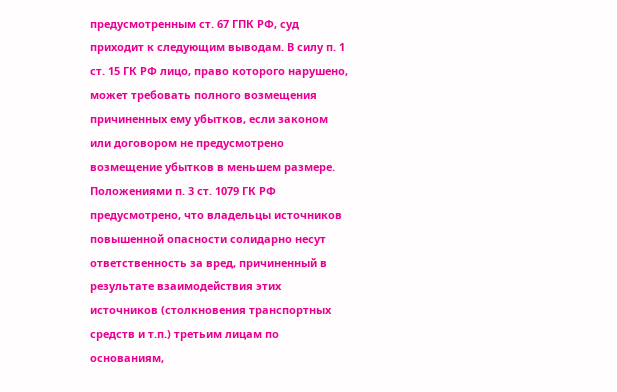предусмотренным ст. 67 ГПК РФ, суд приходит к следующим выводам. В силу п. 1 ст. 15 ГК РФ лицо, право которого нарушено, может требовать полного возмещения причиненных ему убытков, если законом или договором не предусмотрено возмещение убытков в меньшем размере. Положениями п. 3 ст. 1079 ГК РФ предусмотрено, что владельцы источников повышенной опасности солидарно несут ответственность за вред, причиненный в результате взаимодействия этих источников (столкновения транспортных средств и т.п.) третьим лицам по основаниям,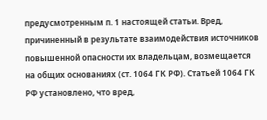предусмотренным п. 1 настоящей статьи. Вред, причиненный в результате взаимодействия источников повышенной опасности их владельцам, возмещается на общих основаниях (ст. 1064 ГК РФ). Статьей 1064 ГК РФ установлено, что вред,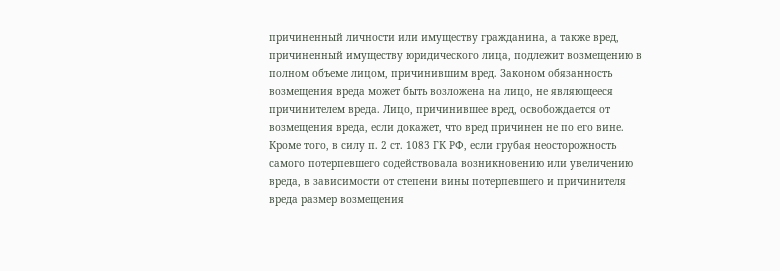причиненный личности или имуществу гражданина, а также вред, причиненный имуществу юридического лица, подлежит возмещению в полном объеме лицом, причинившим вред. Законом обязанность возмещения вреда может быть возложена на лицо, не являющееся причинителем вреда. Лицо, причинившее вред, освобождается от возмещения вреда, если докажет, что вред причинен не по его вине. Кроме того, в силу п. 2 ст. 1083 ГК РФ, если грубая неосторожность самого потерпевшего содействовала возникновению или увеличению вреда, в зависимости от степени вины потерпевшего и причинителя вреда размер возмещения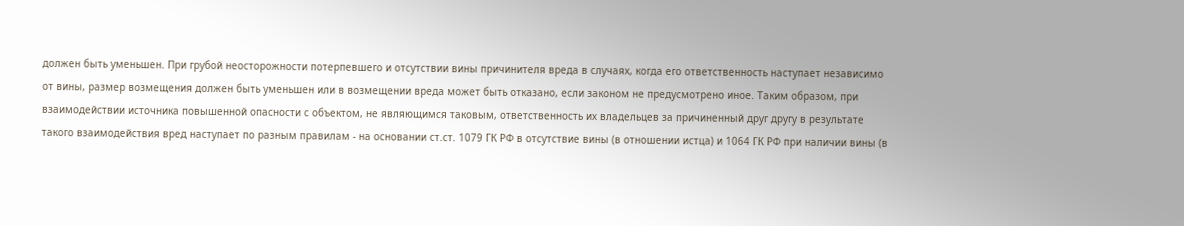должен быть уменьшен. При грубой неосторожности потерпевшего и отсутствии вины причинителя вреда в случаях, когда его ответственность наступает независимо от вины, размер возмещения должен быть уменьшен или в возмещении вреда может быть отказано, если законом не предусмотрено иное. Таким образом, при взаимодействии источника повышенной опасности с объектом, не являющимся таковым, ответственность их владельцев за причиненный друг другу в результате такого взаимодействия вред наступает по разным правилам - на основании ст.ст. 1079 ГК РФ в отсутствие вины (в отношении истца) и 1064 ГК РФ при наличии вины (в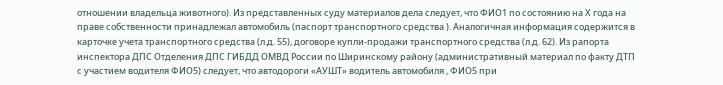отношении владельца животного). Из представленных суду материалов дела следует, что ФИО1 по состоянию на Х года на праве собственности принадлежал автомобиль (паспорт транспортного средства ). Аналогичная информация содержится в карточке учета транспортного средства (л.д. 55), договоре купли-продажи транспортного средства (л.д. 62). Из рапорта инспектора ДПС Отделения ДПС ГИБДД ОМВД России по Ширинскому району (административный материал по факту ДТП с участием водителя ФИО5) следует, что автодороги «АУШТ» водитель автомобиля , ФИО5 при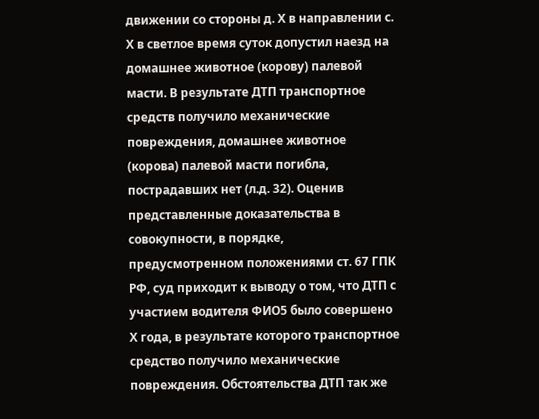движении со стороны д. Х в направлении с. Х в светлое время суток допустил наезд на домашнее животное (корову) палевой масти. В результате ДТП транспортное средств получило механические повреждения, домашнее животное (корова) палевой масти погибла, пострадавших нет (л.д. 32). Оценив представленные доказательства в совокупности, в порядке, предусмотренном положениями ст. 67 ГПК РФ, суд приходит к выводу о том, что ДТП с участием водителя ФИО5 было совершено Х года, в результате которого транспортное средство получило механические повреждения. Обстоятельства ДТП так же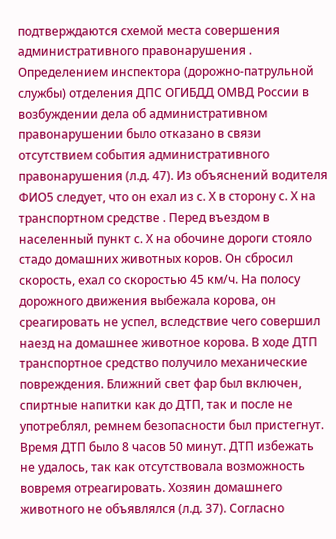подтверждаются схемой места совершения административного правонарушения . Определением инспектора (дорожно-патрульной службы) отделения ДПС ОГИБДД ОМВД России в возбуждении дела об административном правонарушении было отказано в связи отсутствием события административного правонарушения (л.д. 47). Из объяснений водителя ФИО5 следует, что он ехал из с. Х в сторону с. Х на транспортном средстве . Перед въездом в населенный пункт с. Х на обочине дороги стояло стадо домашних животных коров. Он сбросил скорость, ехал со скоростью 45 км/ч. На полосу дорожного движения выбежала корова, он среагировать не успел, вследствие чего совершил наезд на домашнее животное корова. В ходе ДТП транспортное средство получило механические повреждения. Ближний свет фар был включен, спиртные напитки как до ДТП, так и после не употреблял, ремнем безопасности был пристегнут. Время ДТП было 8 часов 50 минут. ДТП избежать не удалось, так как отсутствовала возможность вовремя отреагировать. Хозяин домашнего животного не объявлялся (л.д. 37). Согласно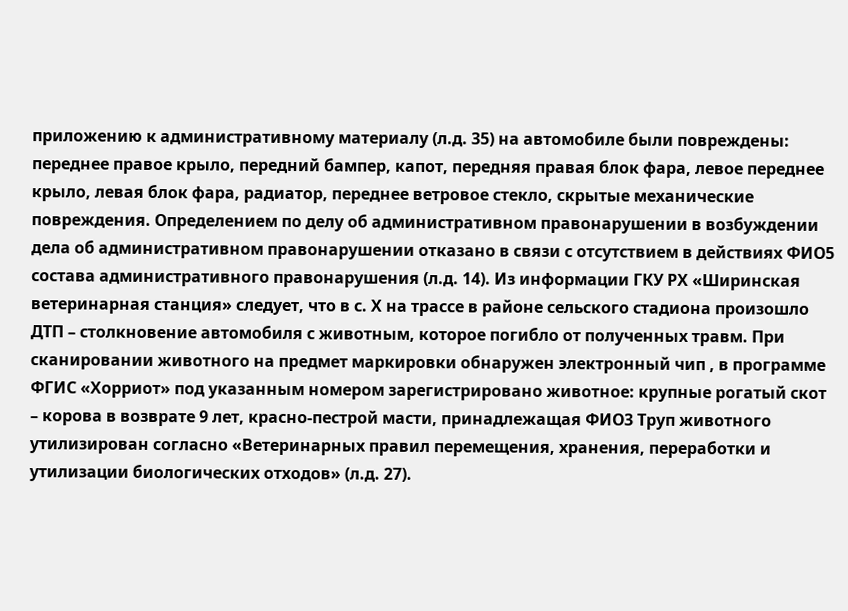приложению к административному материалу (л.д. 35) на автомобиле были повреждены: переднее правое крыло, передний бампер, капот, передняя правая блок фара, левое переднее крыло, левая блок фара, радиатор, переднее ветровое стекло, скрытые механические повреждения. Определением по делу об административном правонарушении в возбуждении дела об административном правонарушении отказано в связи с отсутствием в действиях ФИО5 состава административного правонарушения (л.д. 14). Из информации ГКУ РХ «Ширинская ветеринарная станция» следует, что в с. Х на трассе в районе сельского стадиона произошло ДТП – столкновение автомобиля с животным, которое погибло от полученных травм. При сканировании животного на предмет маркировки обнаружен электронный чип , в программе ФГИС «Хорриот» под указанным номером зарегистрировано животное: крупные рогатый скот – корова в возврате 9 лет, красно-пестрой масти, принадлежащая ФИО3 Труп животного утилизирован согласно «Ветеринарных правил перемещения, хранения, переработки и утилизации биологических отходов» (л.д. 27).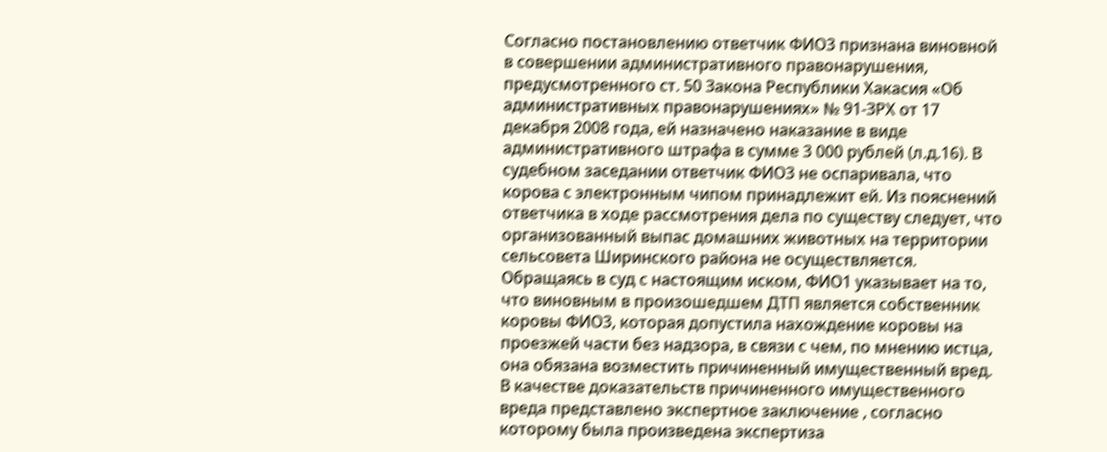Согласно постановлению ответчик ФИО3 признана виновной в совершении административного правонарушения, предусмотренного ст. 50 Закона Республики Хакасия «Об административных правонарушениях» № 91-ЗРХ от 17 декабря 2008 года, ей назначено наказание в виде административного штрафа в сумме 3 000 рублей (л.д.16). В судебном заседании ответчик ФИО3 не оспаривала, что корова с электронным чипом принадлежит ей. Из пояснений ответчика в ходе рассмотрения дела по существу следует, что организованный выпас домашних животных на территории сельсовета Ширинского района не осуществляется. Обращаясь в суд с настоящим иском, ФИО1 указывает на то, что виновным в произошедшем ДТП является собственник коровы ФИО3, которая допустила нахождение коровы на проезжей части без надзора, в связи с чем, по мнению истца, она обязана возместить причиненный имущественный вред. В качестве доказательств причиненного имущественного вреда представлено экспертное заключение , согласно которому была произведена экспертиза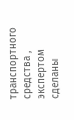транспортного средства , экспертом сделаны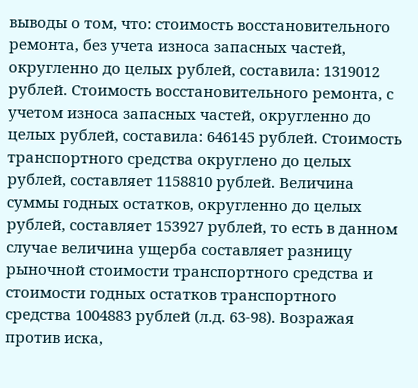выводы о том, что: стоимость восстановительного ремонта, без учета износа запасных частей, округленно до целых рублей, составила: 1319012 рублей. Стоимость восстановительного ремонта, с учетом износа запасных частей, округленно до целых рублей, составила: 646145 рублей. Стоимость транспортного средства округлено до целых рублей, составляет 1158810 рублей. Величина суммы годных остатков, округленно до целых рублей, составляет 153927 рублей, то есть в данном случае величина ущерба составляет разницу рыночной стоимости транспортного средства и стоимости годных остатков транспортного средства 1004883 рублей (л.д. 63-98). Возражая против иска,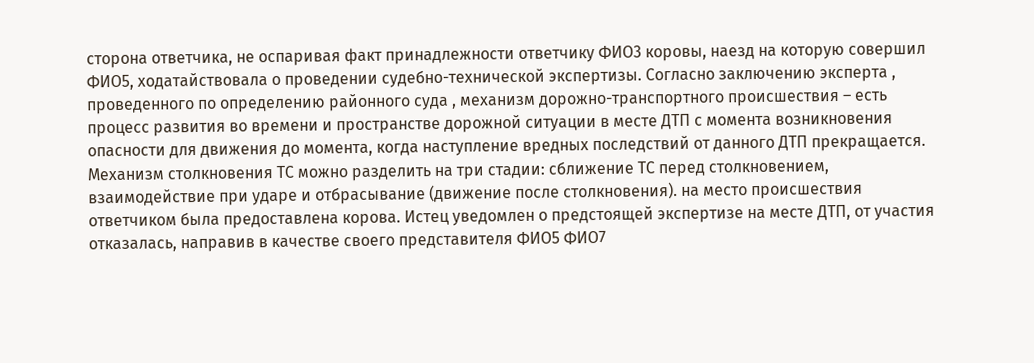сторона ответчика, не оспаривая факт принадлежности ответчику ФИО3 коровы, наезд на которую совершил ФИО5, ходатайствовала о проведении судебно-технической экспертизы. Согласно заключению эксперта , проведенного по определению районного суда , механизм дорожно-транспортного происшествия – есть процесс развития во времени и пространстве дорожной ситуации в месте ДТП с момента возникновения опасности для движения до момента, когда наступление вредных последствий от данного ДТП прекращается. Механизм столкновения ТС можно разделить на три стадии: сближение ТС перед столкновением, взаимодействие при ударе и отбрасывание (движение после столкновения). на место происшествия ответчиком была предоставлена корова. Истец уведомлен о предстоящей экспертизе на месте ДТП, от участия отказалась, направив в качестве своего представителя ФИО5 ФИО7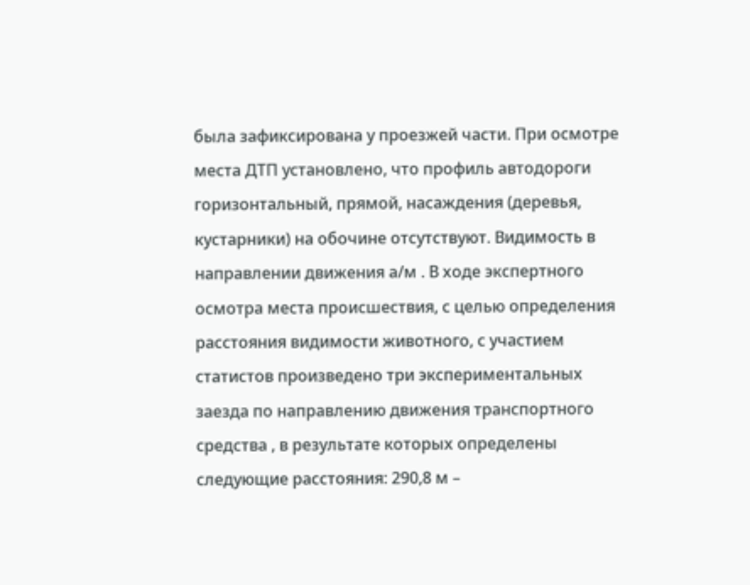была зафиксирована у проезжей части. При осмотре места ДТП установлено, что профиль автодороги горизонтальный, прямой, насаждения (деревья, кустарники) на обочине отсутствуют. Видимость в направлении движения а/м . В ходе экспертного осмотра места происшествия, с целью определения расстояния видимости животного, с участием статистов произведено три экспериментальных заезда по направлению движения транспортного средства , в результате которых определены следующие расстояния: 290,8 м –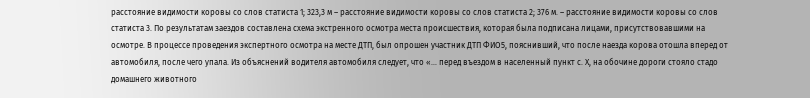расстояние видимости коровы со слов статиста 1; 323,3 м – расстояние видимости коровы со слов статиста 2; 376 м. – расстояние видимости коровы со слов статиста 3. По результатам заездов составлена схема экстренного осмотра места происшествия, которая была подписана лицами, присутствовавшими на осмотре. В процессе проведения экспертного осмотра на месте ДТП, был опрошен участник ДТП ФИО5, пояснивший, что после наезда корова отошла вперед от автомобиля, после чего упала. Из объяснений водителя автомобиля следует, что «… перед въездом в населенный пункт с. Х, на обочине дороги стояло стадо домашнего животного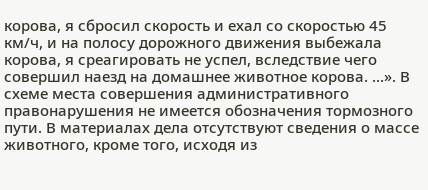корова, я сбросил скорость и ехал со скоростью 45 км/ч, и на полосу дорожного движения выбежала корова, я среагировать не успел, вследствие чего совершил наезд на домашнее животное корова. …». В схеме места совершения административного правонарушения не имеется обозначения тормозного пути. В материалах дела отсутствуют сведения о массе животного, кроме того, исходя из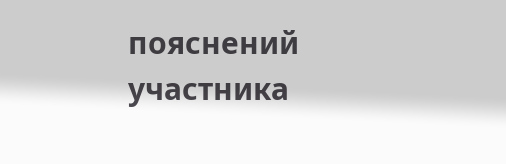пояснений участника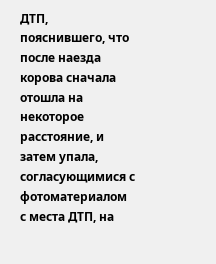ДТП, пояснившего, что после наезда корова сначала отошла на некоторое расстояние, и затем упала, согласующимися с фотоматериалом с места ДТП, на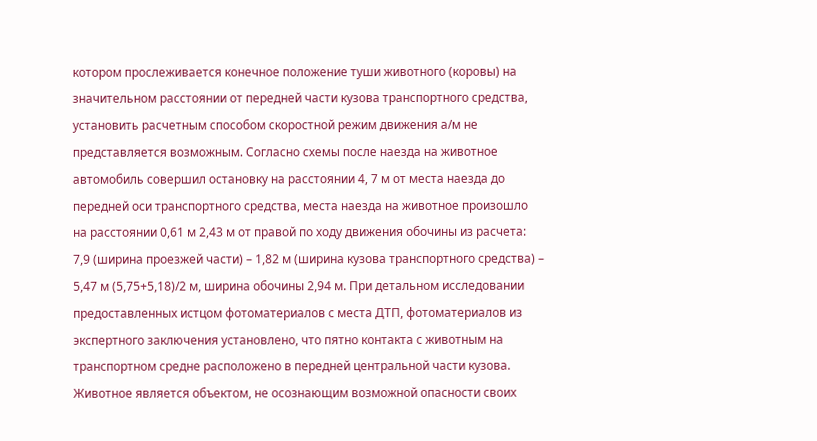котором прослеживается конечное положение туши животного (коровы) на значительном расстоянии от передней части кузова транспортного средства, установить расчетным способом скоростной режим движения а/м не представляется возможным. Согласно схемы после наезда на животное автомобиль совершил остановку на расстоянии 4, 7 м от места наезда до передней оси транспортного средства, места наезда на животное произошло на расстоянии 0,61 м 2,43 м от правой по ходу движения обочины из расчета: 7,9 (ширина проезжей части) – 1,82 м (ширина кузова транспортного средства) – 5,47 м (5,75+5,18)/2 м, ширина обочины 2,94 м. При детальном исследовании предоставленных истцом фотоматериалов с места ДТП, фотоматериалов из экспертного заключения установлено, что пятно контакта с животным на транспортном средне расположено в передней центральной части кузова. Животное является объектом, не осознающим возможной опасности своих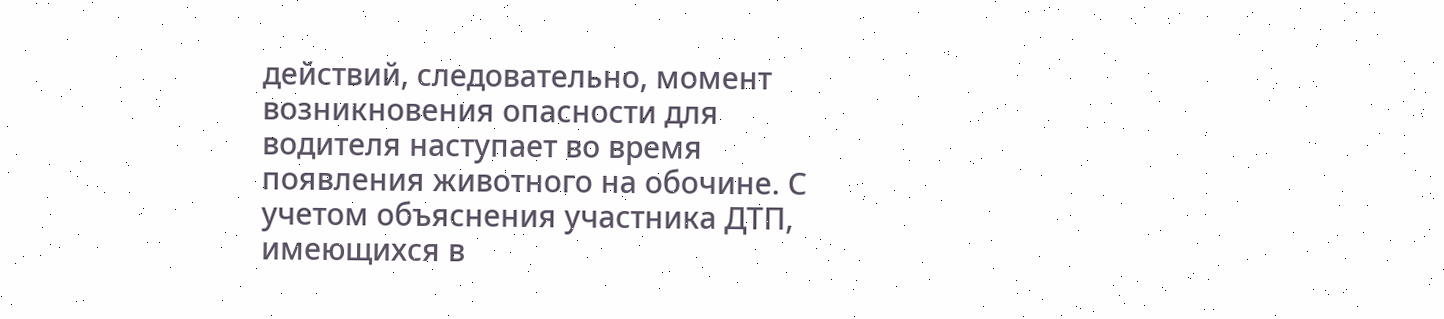действий, следовательно, момент возникновения опасности для водителя наступает во время появления животного на обочине. С учетом объяснения участника ДТП, имеющихся в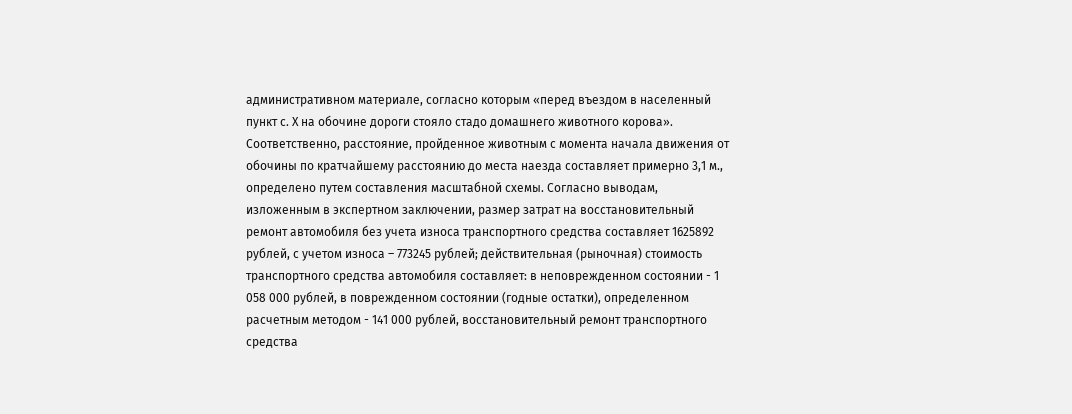административном материале, согласно которым «перед въездом в населенный пункт с. Х на обочине дороги стояло стадо домашнего животного корова». Соответственно, расстояние, пройденное животным с момента начала движения от обочины по кратчайшему расстоянию до места наезда составляет примерно 3,1 м., определено путем составления масштабной схемы. Согласно выводам, изложенным в экспертном заключении, размер затрат на восстановительный ремонт автомобиля без учета износа транспортного средства составляет 1625892 рублей, с учетом износа – 773245 рублей; действительная (рыночная) стоимость транспортного средства автомобиля составляет: в неповрежденном состоянии - 1 058 000 рублей, в поврежденном состоянии (годные остатки), определенном расчетным методом - 141 000 рублей, восстановительный ремонт транспортного средства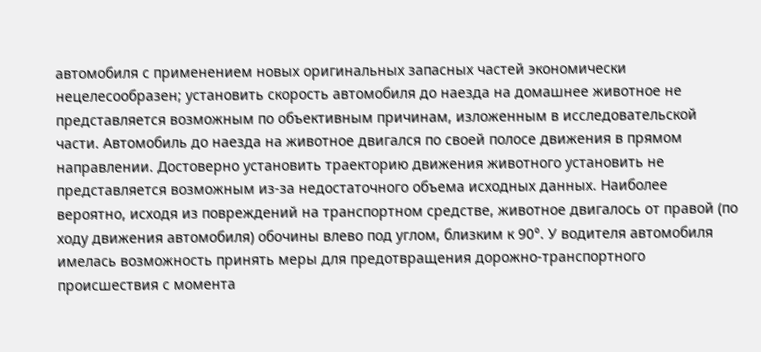автомобиля с применением новых оригинальных запасных частей экономически нецелесообразен; установить скорость автомобиля до наезда на домашнее животное не представляется возможным по объективным причинам, изложенным в исследовательской части. Автомобиль до наезда на животное двигался по своей полосе движения в прямом направлении. Достоверно установить траекторию движения животного установить не представляется возможным из-за недостаточного объема исходных данных. Наиболее вероятно, исходя из повреждений на транспортном средстве, животное двигалось от правой (по ходу движения автомобиля) обочины влево под углом, близким к 90°. У водителя автомобиля имелась возможность принять меры для предотвращения дорожно-транспортного происшествия с момента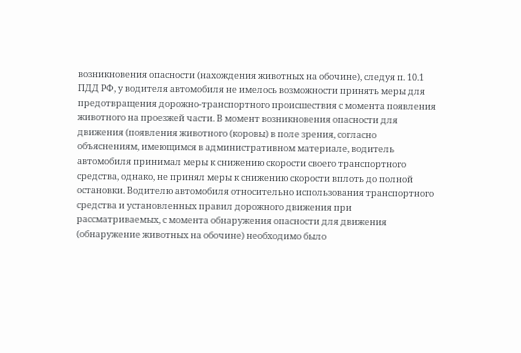возникновения опасности (нахождения животных на обочине), следуя п. 10.1 ПДД РФ, у водителя автомобиля не имелось возможности принять меры для предотвращения дорожно-транспортного происшествия с момента появления животного на проезжей части. В момент возникновения опасности для движения (появления животного (коровы) в поле зрения, согласно объяснениям, имеющимся в административном материале, водитель автомобиля принимал меры к снижению скорости своего транспортного средства, однако, не принял меры к снижению скорости вплоть до полной остановки. Водителю автомобиля относительно использования транспортного средства и установленных правил дорожного движения при рассматриваемых, с момента обнаружения опасности для движения (обнаружение животных на обочине) необходимо было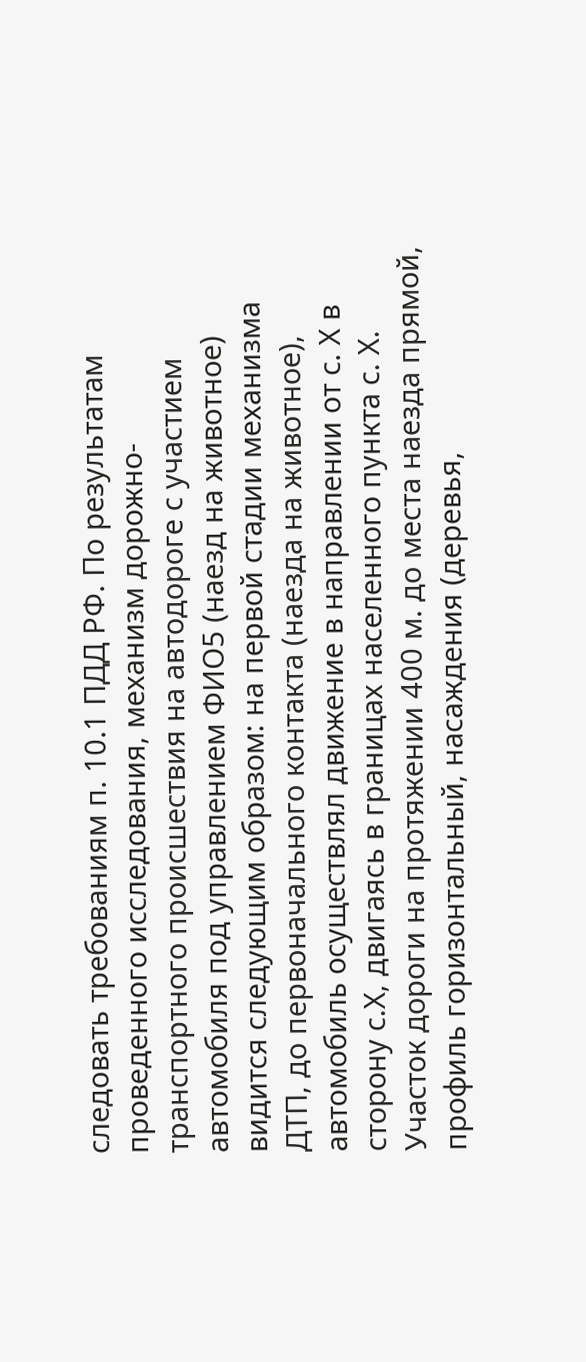следовать требованиям п. 10.1 ПДД РФ. По результатам проведенного исследования, механизм дорожно-транспортного происшествия на автодороге с участием автомобиля под управлением ФИО5 (наезд на животное) видится следующим образом: на первой стадии механизма ДТП, до первоначального контакта (наезда на животное), автомобиль осуществлял движение в направлении от с. Х в сторону с.Х, двигаясь в границах населенного пункта с. Х. Участок дороги на протяжении 400 м. до места наезда прямой, профиль горизонтальный, насаждения (деревья,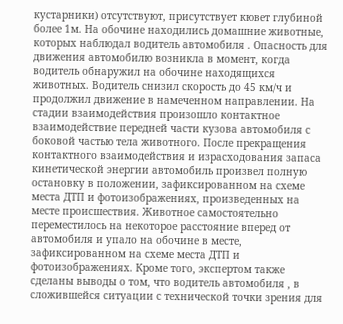кустарники) отсутствуют, присутствует кювет глубиной более 1м. На обочине находились домашние животные, которых наблюдал водитель автомобиля . Опасность для движения автомобилю возникла в момент, когда водитель обнаружил на обочине находящихся животных. Водитель снизил скорость до 45 км/ч и продолжил движение в намеченном направлении. На стадии взаимодействия произошло контактное взаимодействие передней части кузова автомобиля с боковой частью тела животного. После прекращения контактного взаимодействия и израсходования запаса кинетической энергии автомобиль произвел полную остановку в положении, зафиксированном на схеме места ДТП и фотоизображениях, произведенных на месте происшествия. Животное самостоятельно переместилось на некоторое расстояние вперед от автомобиля и упало на обочине в месте, зафиксированном на схеме места ДТП и фотоизображениях. Кроме того, экспертом также сделаны выводы о том, что водитель автомобиля , в сложившейся ситуации с технической точки зрения для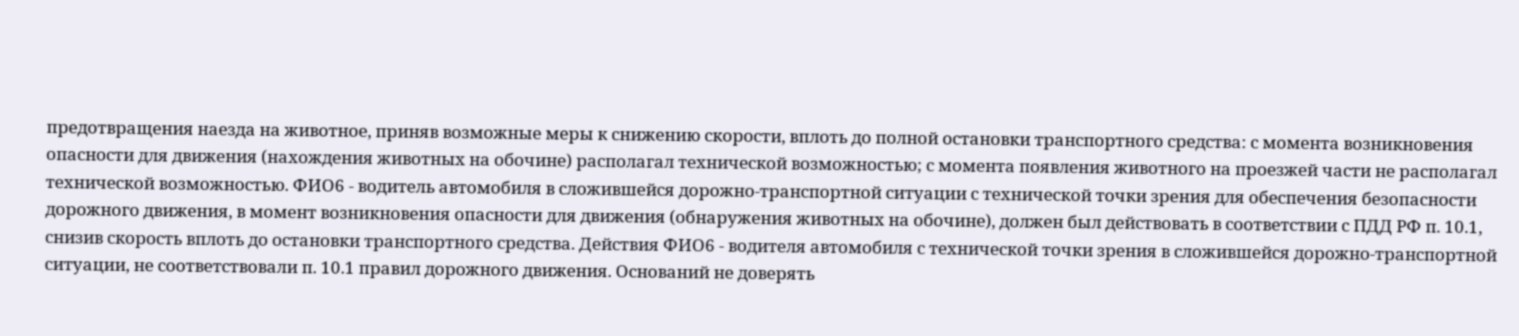предотвращения наезда на животное, приняв возможные меры к снижению скорости, вплоть до полной остановки транспортного средства: с момента возникновения опасности для движения (нахождения животных на обочине) располагал технической возможностью; с момента появления животного на проезжей части не располагал технической возможностью. ФИО6 - водитель автомобиля в сложившейся дорожно-транспортной ситуации с технической точки зрения для обеспечения безопасности дорожного движения, в момент возникновения опасности для движения (обнаружения животных на обочине), должен был действовать в соответствии с ПДД РФ п. 10.1, снизив скорость вплоть до остановки транспортного средства. Действия ФИО6 - водителя автомобиля с технической точки зрения в сложившейся дорожно-транспортной ситуации, не соответствовали п. 10.1 правил дорожного движения. Оснований не доверять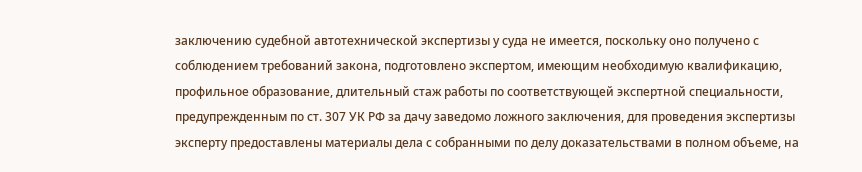заключению судебной автотехнической экспертизы у суда не имеется, поскольку оно получено с соблюдением требований закона, подготовлено экспертом, имеющим необходимую квалификацию, профильное образование, длительный стаж работы по соответствующей экспертной специальности, предупрежденным по ст. 307 УК РФ за дачу заведомо ложного заключения, для проведения экспертизы эксперту предоставлены материалы дела с собранными по делу доказательствами в полном объеме, на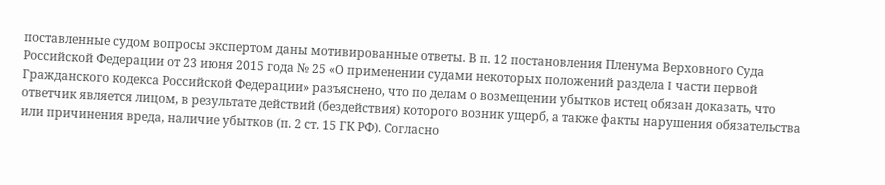поставленные судом вопросы экспертом даны мотивированные ответы. В п. 12 постановления Пленума Верховного Суда Российской Федерации от 23 июня 2015 года № 25 «О применении судами некоторых положений раздела I части первой Гражданского кодекса Российской Федерации» разъяснено, что по делам о возмещении убытков истец обязан доказать, что ответчик является лицом, в результате действий (бездействия) которого возник ущерб, а также факты нарушения обязательства или причинения вреда, наличие убытков (п. 2 ст. 15 ГК РФ). Согласно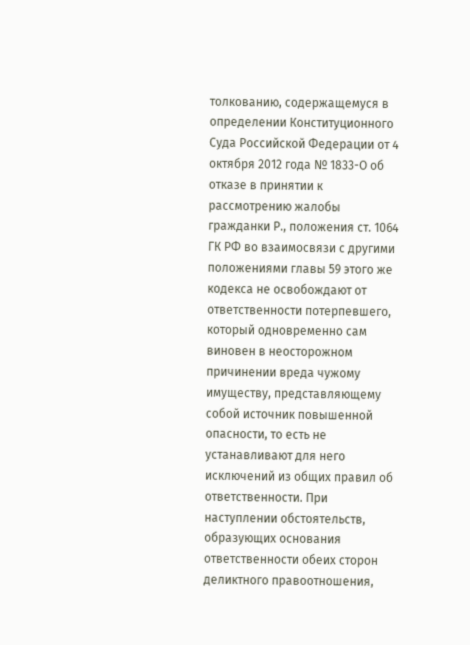толкованию, содержащемуся в определении Конституционного Суда Российской Федерации от 4 октября 2012 года № 1833-О об отказе в принятии к рассмотрению жалобы гражданки Р., положения ст. 1064 ГК РФ во взаимосвязи с другими положениями главы 59 этого же кодекса не освобождают от ответственности потерпевшего, который одновременно сам виновен в неосторожном причинении вреда чужому имуществу, представляющему собой источник повышенной опасности, то есть не устанавливают для него исключений из общих правил об ответственности. При наступлении обстоятельств, образующих основания ответственности обеих сторон деликтного правоотношения,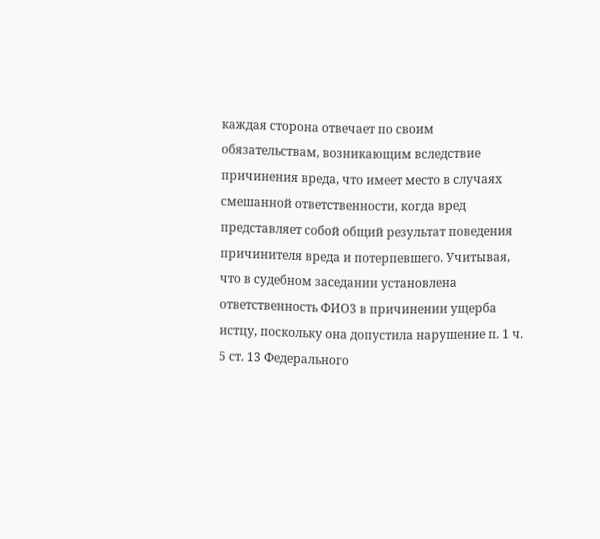каждая сторона отвечает по своим обязательствам, возникающим вследствие причинения вреда, что имеет место в случаях смешанной ответственности, когда вред представляет собой общий результат поведения причинителя вреда и потерпевшего. Учитывая, что в судебном заседании установлена ответственность ФИО3 в причинении ущерба истцу, поскольку она допустила нарушение п. 1 ч. 5 ст. 13 Федерального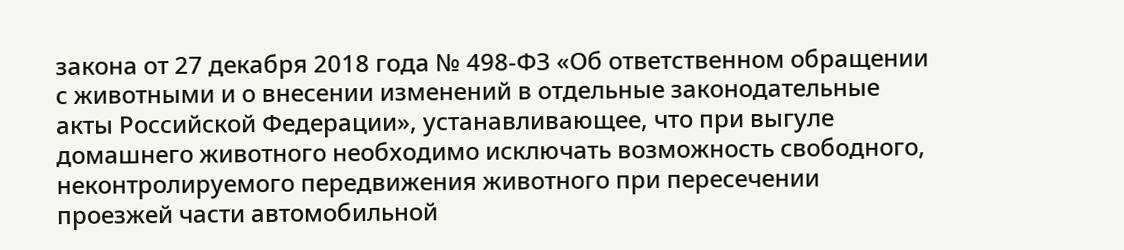закона от 27 декабря 2018 года № 498-ФЗ «Об ответственном обращении с животными и о внесении изменений в отдельные законодательные акты Российской Федерации», устанавливающее, что при выгуле домашнего животного необходимо исключать возможность свободного, неконтролируемого передвижения животного при пересечении проезжей части автомобильной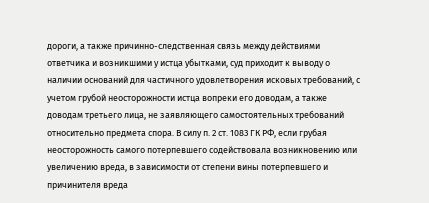дороги, а также причинно-следственная связь между действиями ответчика и возникшими у истца убытками, суд приходит к выводу о наличии оснований для частичного удовлетворения исковых требований, с учетом грубой неосторожности истца вопреки его доводам, а также доводам третьего лица, не заявляющего самостоятельных требований относительно предмета спора. В силу п. 2 ст. 1083 ГК РФ, если грубая неосторожность самого потерпевшего содействовала возникновению или увеличению вреда, в зависимости от степени вины потерпевшего и причинителя вреда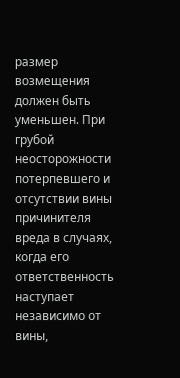размер возмещения должен быть уменьшен. При грубой неосторожности потерпевшего и отсутствии вины причинителя вреда в случаях, когда его ответственность наступает независимо от вины,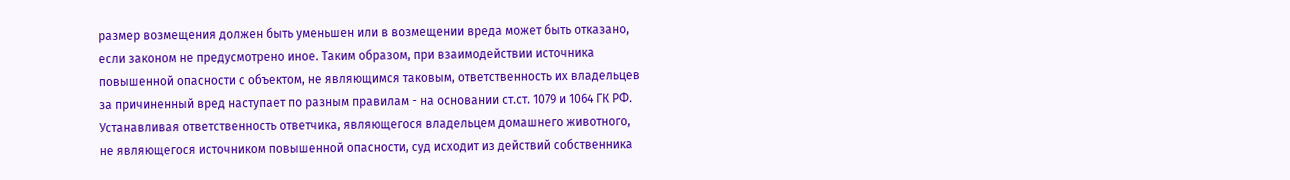размер возмещения должен быть уменьшен или в возмещении вреда может быть отказано, если законом не предусмотрено иное. Таким образом, при взаимодействии источника повышенной опасности с объектом, не являющимся таковым, ответственность их владельцев за причиненный вред наступает по разным правилам - на основании ст.ст. 1079 и 1064 ГК РФ. Устанавливая ответственность ответчика, являющегося владельцем домашнего животного, не являющегося источником повышенной опасности, суд исходит из действий собственника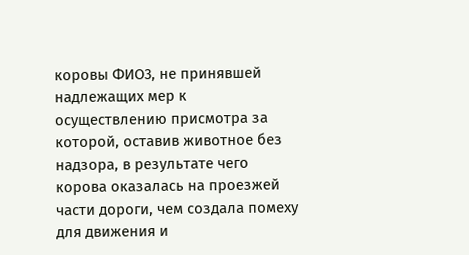коровы ФИО3, не принявшей надлежащих мер к осуществлению присмотра за которой, оставив животное без надзора, в результате чего корова оказалась на проезжей части дороги, чем создала помеху для движения и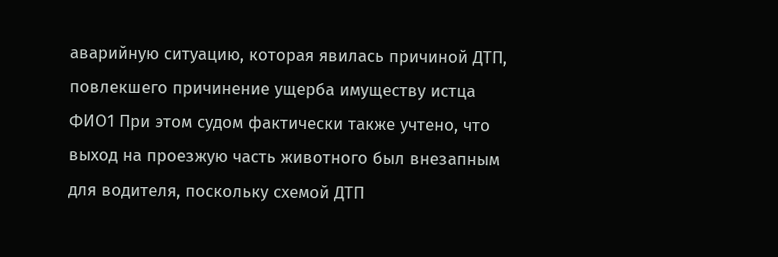аварийную ситуацию, которая явилась причиной ДТП, повлекшего причинение ущерба имуществу истца ФИО1 При этом судом фактически также учтено, что выход на проезжую часть животного был внезапным для водителя, поскольку схемой ДТП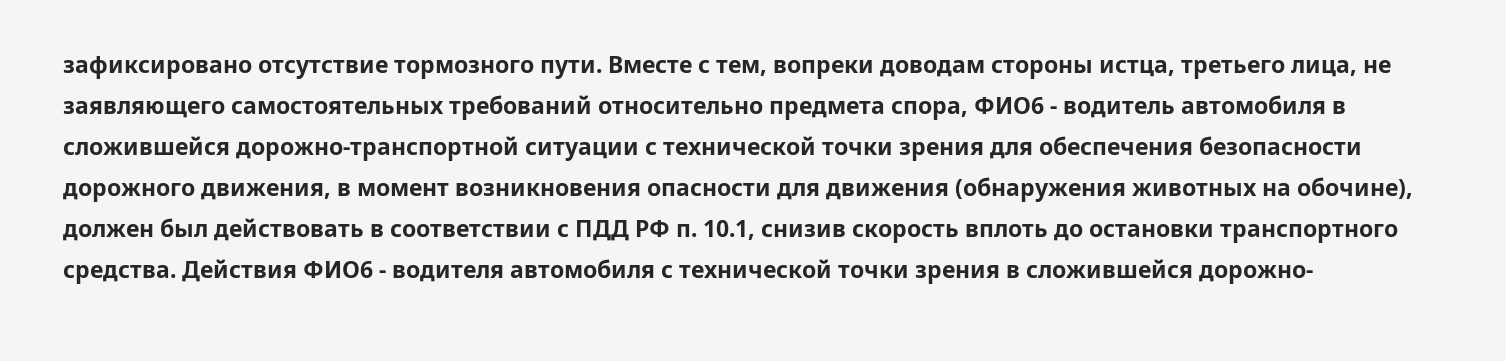зафиксировано отсутствие тормозного пути. Вместе с тем, вопреки доводам стороны истца, третьего лица, не заявляющего самостоятельных требований относительно предмета спора, ФИО6 - водитель автомобиля в сложившейся дорожно-транспортной ситуации с технической точки зрения для обеспечения безопасности дорожного движения, в момент возникновения опасности для движения (обнаружения животных на обочине), должен был действовать в соответствии с ПДД РФ п. 10.1, снизив скорость вплоть до остановки транспортного средства. Действия ФИО6 - водителя автомобиля с технической точки зрения в сложившейся дорожно-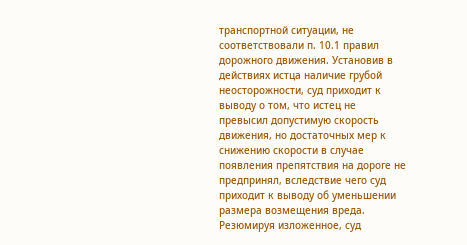транспортной ситуации, не соответствовали п. 10.1 правил дорожного движения. Установив в действиях истца наличие грубой неосторожности, суд приходит к выводу о том, что истец не превысил допустимую скорость движения, но достаточных мер к снижению скорости в случае появления препятствия на дороге не предпринял, вследствие чего суд приходит к выводу об уменьшении размера возмещения вреда. Резюмируя изложенное, суд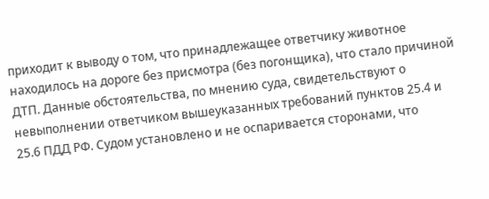приходит к выводу о том, что принадлежащее ответчику животное находилось на дороге без присмотра (без погонщика), что стало причиной ДТП. Данные обстоятельства, по мнению суда, свидетельствуют о невыполнении ответчиком вышеуказанных требований пунктов 25.4 и 25.6 ПДД РФ. Судом установлено и не оспаривается сторонами, что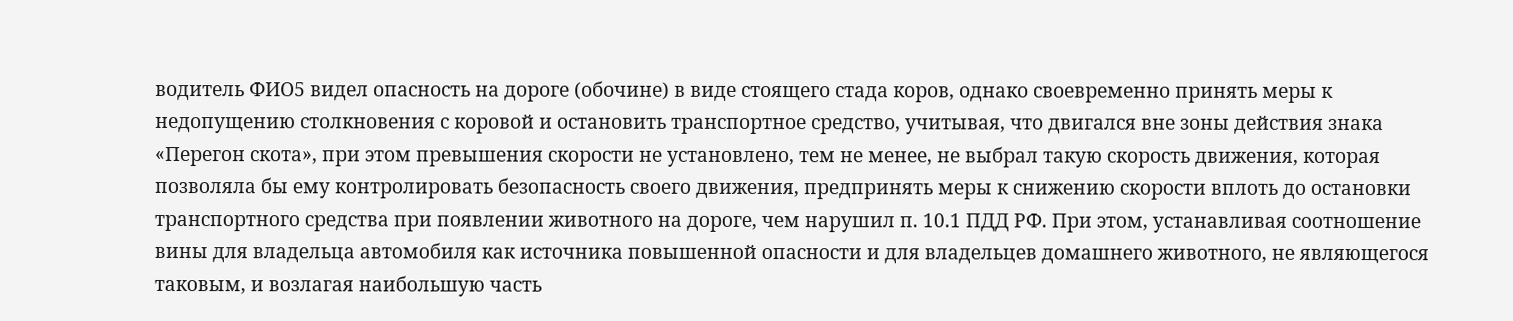водитель ФИО5 видел опасность на дороге (обочине) в виде стоящего стада коров, однако своевременно принять меры к недопущению столкновения с коровой и остановить транспортное средство, учитывая, что двигался вне зоны действия знака «Перегон скота», при этом превышения скорости не установлено, тем не менее, не выбрал такую скорость движения, которая позволяла бы ему контролировать безопасность своего движения, предпринять меры к снижению скорости вплоть до остановки транспортного средства при появлении животного на дороге, чем нарушил п. 10.1 ПДД РФ. При этом, устанавливая соотношение вины для владельца автомобиля как источника повышенной опасности и для владельцев домашнего животного, не являющегося таковым, и возлагая наибольшую часть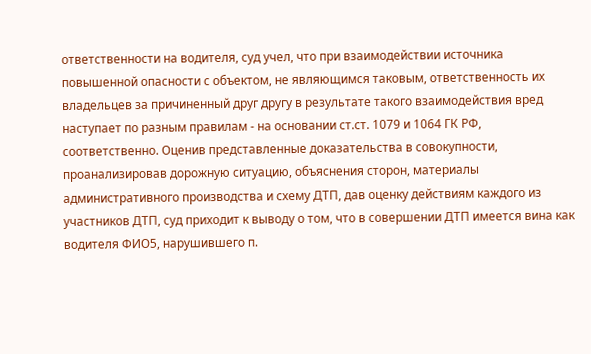ответственности на водителя, суд учел, что при взаимодействии источника повышенной опасности с объектом, не являющимся таковым, ответственность их владельцев за причиненный друг другу в результате такого взаимодействия вред наступает по разным правилам - на основании ст.ст. 1079 и 1064 ГК РФ, соответственно. Оценив представленные доказательства в совокупности, проанализировав дорожную ситуацию, объяснения сторон, материалы административного производства и схему ДТП, дав оценку действиям каждого из участников ДТП, суд приходит к выводу о том, что в совершении ДТП имеется вина как водителя ФИО5, нарушившего п.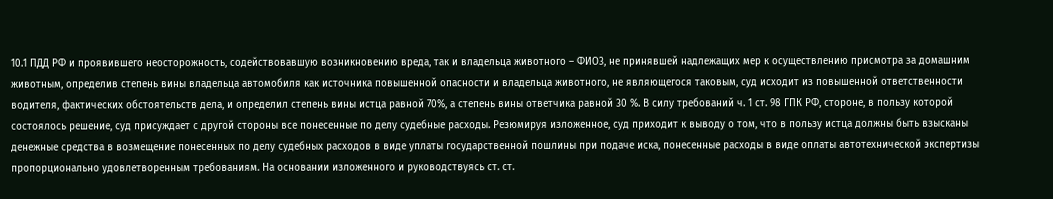10.1 ПДД РФ и проявившего неосторожность, содействовавшую возникновению вреда, так и владельца животного – ФИО3, не принявшей надлежащих мер к осуществлению присмотра за домашним животным, определив степень вины владельца автомобиля как источника повышенной опасности и владельца животного, не являющегося таковым, суд исходит из повышенной ответственности водителя, фактических обстоятельств дела, и определил степень вины истца равной 70%, а степень вины ответчика равной 30 %. В силу требований ч. 1 ст. 98 ГПК РФ, стороне, в пользу которой состоялось решение, суд присуждает с другой стороны все понесенные по делу судебные расходы. Резюмируя изложенное, суд приходит к выводу о том, что в пользу истца должны быть взысканы денежные средства в возмещение понесенных по делу судебных расходов в виде уплаты государственной пошлины при подаче иска, понесенные расходы в виде оплаты автотехнической экспертизы пропорционально удовлетворенным требованиям. На основании изложенного и руководствуясь ст. ст.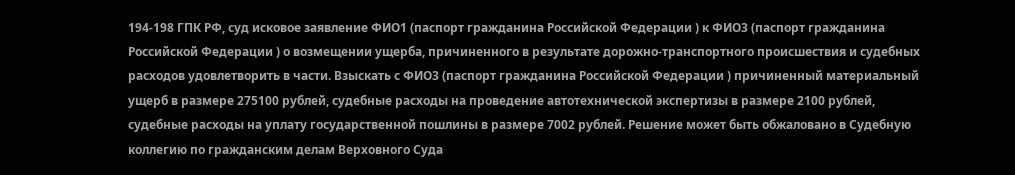194-198 ГПК РФ, суд исковое заявление ФИО1 (паспорт гражданина Российской Федерации ) к ФИО3 (паспорт гражданина Российской Федерации ) о возмещении ущерба, причиненного в результате дорожно-транспортного происшествия и судебных расходов удовлетворить в части. Взыскать с ФИО3 (паспорт гражданина Российской Федерации ) причиненный материальный ущерб в размере 275100 рублей, судебные расходы на проведение автотехнической экспертизы в размере 2100 рублей, судебные расходы на уплату государственной пошлины в размере 7002 рублей. Решение может быть обжаловано в Судебную коллегию по гражданским делам Верховного Суда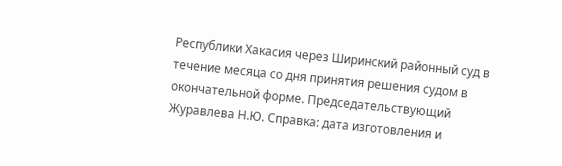Республики Хакасия через Ширинский районный суд в течение месяца со дня принятия решения судом в окончательной форме. Председательствующий Журавлева Н.Ю. Справка: дата изготовления и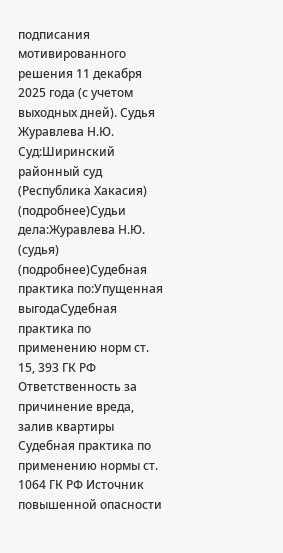подписания мотивированного решения 11 декабря 2025 года (с учетом выходных дней). Судья Журавлева Н.Ю. Суд:Ширинский районный суд (Республика Хакасия) (подробнее)Судьи дела:Журавлева Н.Ю. (судья) (подробнее)Судебная практика по:Упущенная выгодаСудебная практика по применению норм ст. 15, 393 ГК РФ Ответственность за причинение вреда, залив квартиры Судебная практика по применению нормы ст. 1064 ГК РФ Источник повышенной опасности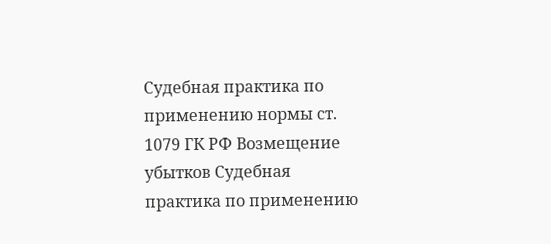Судебная практика по применению нормы ст. 1079 ГК РФ Возмещение убытков Судебная практика по применению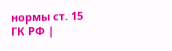нормы ст. 15 ГК РФ |